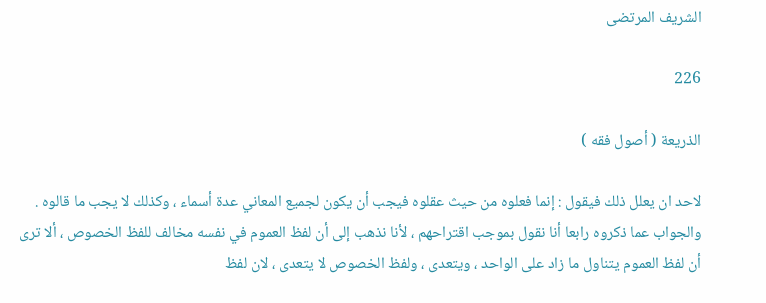الشريف المرتضى

226

الذريعة ( أصول فقه )

لاحد ان يعلل ذلك فيقول : إنما فعلوه من حيث عقلوه فيجب أن يكون لجميع المعاني عدة أسماء ، وكذلك لا يجب ما قالوه . والجواب عما ذكروه رابعا أنا نقول بموجب اقتراحهم ، لأنا نذهب إلى أن لفظ العموم في نفسه مخالف للفظ الخصوص ، ألا ترى أن لفظ العموم يتناول ما زاد على الواحد ، ويتعدى ، ولفظ الخصوص لا يتعدى ، لان لفظ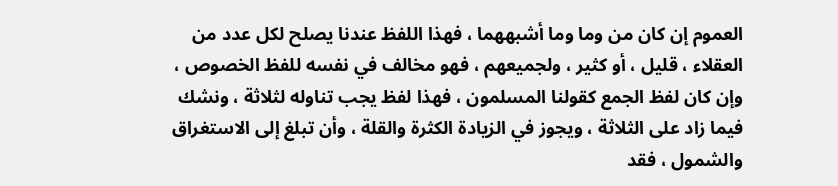العموم إن كان من وما وما أشبههما ، فهذا اللفظ عندنا يصلح لكل عدد من العقلاء ، قليل ، أو كثير ، ولجميعهم ، فهو مخالف في نفسه للفظ الخصوص ، وإن كان لفظ الجمع كقولنا المسلمون ، فهذا لفظ يجب تناوله لثلاثة ، ونشك فيما زاد على الثلاثة ، ويجوز في الزيادة الكثرة والقلة ، وأن تبلغ إلى الاستغراق والشمول ، فقد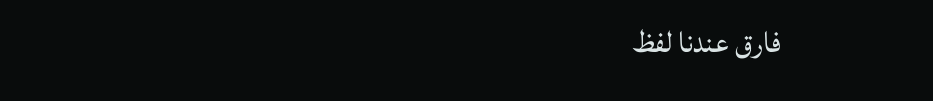فارق عندنا لفظ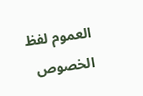العموم لفظ الخصوص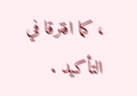، كما افترقا في التأكيد .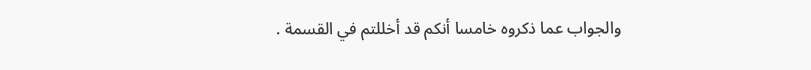والجواب عما ذكروه خامسا أنكم قد أخللتم في القسمة .